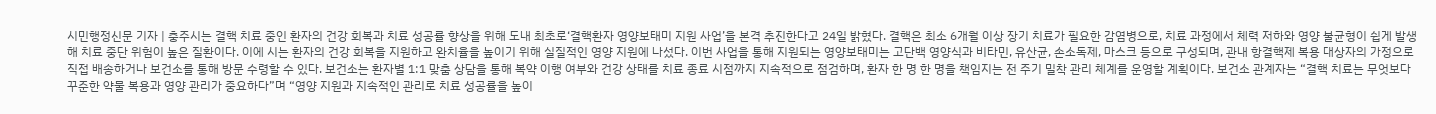시민행정신문 기자 | 충주시는 결핵 치료 중인 환자의 건강 회복과 치료 성공률 향상을 위해 도내 최초로‘결핵환자 영양보태미 지원 사업’을 본격 추진한다고 24일 밝혔다. 결핵은 최소 6개월 이상 장기 치료가 필요한 감염병으로, 치료 과정에서 체력 저하와 영양 불균형이 쉽게 발생해 치료 중단 위험이 높은 질환이다. 이에 시는 환자의 건강 회복을 지원하고 완치율을 높이기 위해 실질적인 영양 지원에 나섰다. 이번 사업을 통해 지원되는 영양보태미는 고단백 영양식과 비타민, 유산균, 손소독제, 마스크 등으로 구성되며, 관내 항결핵제 복용 대상자의 가정으로 직접 배송하거나 보건소를 통해 방문 수령할 수 있다. 보건소는 환자별 1:1 맞춤 상담을 통해 복약 이행 여부와 건강 상태를 치료 종료 시점까지 지속적으로 점검하며, 환자 한 명 한 명을 책임지는 전 주기 밀착 관리 체계를 운영할 계획이다. 보건소 관계자는 “결핵 치료는 무엇보다 꾸준한 약물 복용과 영양 관리가 중요하다”며 “영양 지원과 지속적인 관리로 치료 성공률을 높이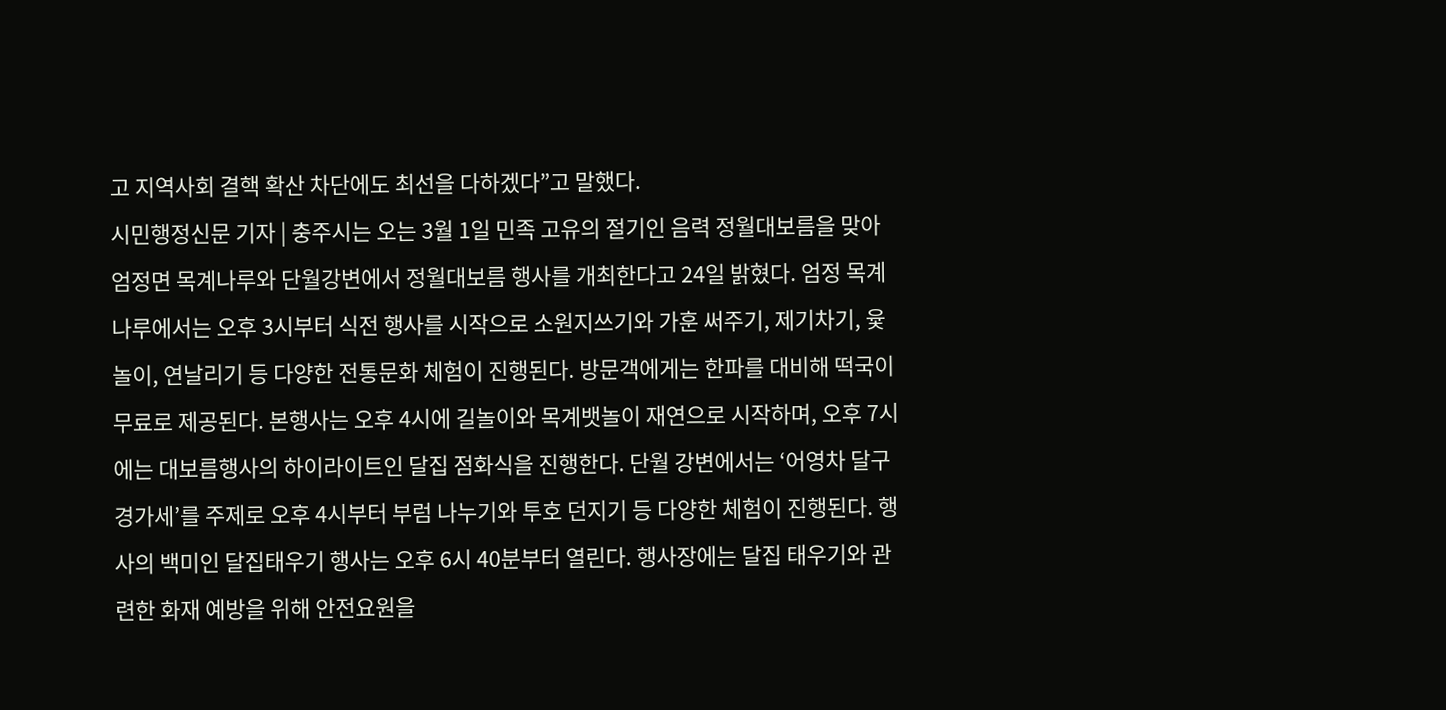고 지역사회 결핵 확산 차단에도 최선을 다하겠다”고 말했다.
시민행정신문 기자 | 충주시는 오는 3월 1일 민족 고유의 절기인 음력 정월대보름을 맞아 엄정면 목계나루와 단월강변에서 정월대보름 행사를 개최한다고 24일 밝혔다. 엄정 목계나루에서는 오후 3시부터 식전 행사를 시작으로 소원지쓰기와 가훈 써주기, 제기차기, 윷놀이, 연날리기 등 다양한 전통문화 체험이 진행된다. 방문객에게는 한파를 대비해 떡국이 무료로 제공된다. 본행사는 오후 4시에 길놀이와 목계뱃놀이 재연으로 시작하며, 오후 7시에는 대보름행사의 하이라이트인 달집 점화식을 진행한다. 단월 강변에서는 ‘어영차 달구경가세’를 주제로 오후 4시부터 부럼 나누기와 투호 던지기 등 다양한 체험이 진행된다. 행사의 백미인 달집태우기 행사는 오후 6시 40분부터 열린다. 행사장에는 달집 태우기와 관련한 화재 예방을 위해 안전요원을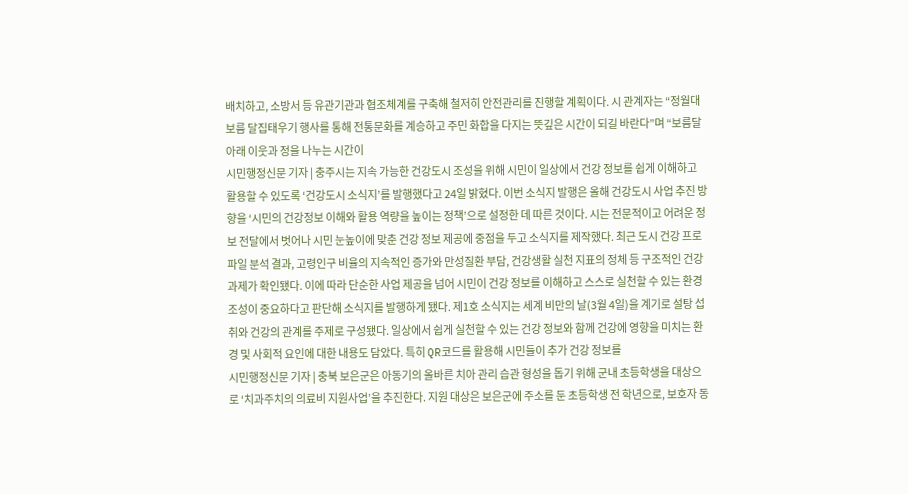배치하고, 소방서 등 유관기관과 협조체계를 구축해 철저히 안전관리를 진행할 계획이다. 시 관계자는 “정월대보름 달집태우기 행사를 통해 전통문화를 계승하고 주민 화합을 다지는 뜻깊은 시간이 되길 바란다”며 “보름달 아래 이웃과 정을 나누는 시간이
시민행정신문 기자 | 충주시는 지속 가능한 건강도시 조성을 위해 시민이 일상에서 건강 정보를 쉽게 이해하고 활용할 수 있도록 ‘건강도시 소식지’를 발행했다고 24일 밝혔다. 이번 소식지 발행은 올해 건강도시 사업 추진 방향을 ‘시민의 건강정보 이해와 활용 역량을 높이는 정책’으로 설정한 데 따른 것이다. 시는 전문적이고 어려운 정보 전달에서 벗어나 시민 눈높이에 맞춘 건강 정보 제공에 중점을 두고 소식지를 제작했다. 최근 도시 건강 프로파일 분석 결과, 고령인구 비율의 지속적인 증가와 만성질환 부담, 건강생활 실천 지표의 정체 등 구조적인 건강 과제가 확인됐다. 이에 따라 단순한 사업 제공을 넘어 시민이 건강 정보를 이해하고 스스로 실천할 수 있는 환경 조성이 중요하다고 판단해 소식지를 발행하게 됐다. 제1호 소식지는 세계 비만의 날(3월 4일)을 계기로 설탕 섭취와 건강의 관계를 주제로 구성됐다. 일상에서 쉽게 실천할 수 있는 건강 정보와 함께 건강에 영향을 미치는 환경 및 사회적 요인에 대한 내용도 담았다. 특히 QR코드를 활용해 시민들이 추가 건강 정보를
시민행정신문 기자 | 충북 보은군은 아동기의 올바른 치아 관리 습관 형성을 돕기 위해 군내 초등학생을 대상으로 ‘치과주치의 의료비 지원사업’을 추진한다. 지원 대상은 보은군에 주소를 둔 초등학생 전 학년으로, 보호자 동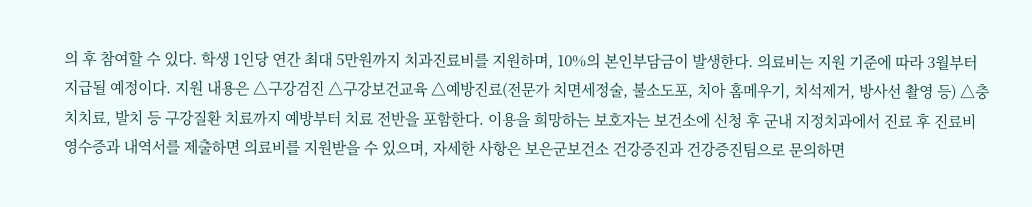의 후 참여할 수 있다. 학생 1인당 연간 최대 5만원까지 치과진료비를 지원하며, 10%의 본인부담금이 발생한다. 의료비는 지원 기준에 따라 3월부터 지급될 예정이다. 지원 내용은 △구강검진 △구강보건교육 △예방진료(전문가 치면세정술, 불소도포, 치아 홈메우기, 치석제거, 방사선 촬영 등) △충치치료, 발치 등 구강질환 치료까지 예방부터 치료 전반을 포함한다. 이용을 희망하는 보호자는 보건소에 신청 후 군내 지정치과에서 진료 후 진료비 영수증과 내역서를 제출하면 의료비를 지원받을 수 있으며, 자세한 사항은 보은군보건소 건강증진과 건강증진팀으로 문의하면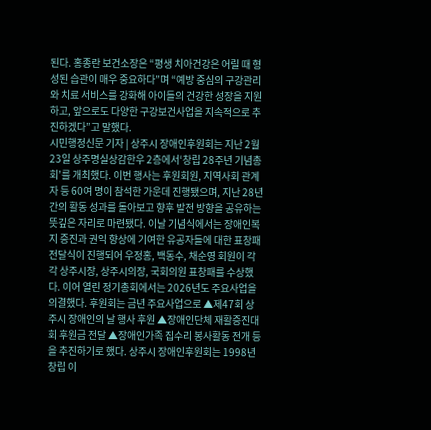된다. 홍종란 보건소장은 “평생 치아건강은 어릴 때 형성된 습관이 매우 중요하다”며 “예방 중심의 구강관리와 치료 서비스를 강화해 아이들의 건강한 성장을 지원하고, 앞으로도 다양한 구강보건사업을 지속적으로 추진하겠다”고 말했다.
시민행정신문 기자 | 상주시 장애인후원회는 지난 2월23일 상주명실상감한우 2층에서‘창립 28주년 기념총회’를 개최했다. 이번 행사는 후원회원, 지역사회 관계자 등 60여 명이 참석한 가운데 진행됐으며, 지난 28년간의 활동 성과를 돌아보고 향후 발전 방향을 공유하는 뜻깊은 자리로 마련됐다. 이날 기념식에서는 장애인복지 증진과 권익 향상에 기여한 유공자들에 대한 표창패 전달식이 진행되어 우정홍, 백동수, 채순영 회원이 각각 상주시장, 상주시의장, 국회의원 표창패를 수상했다. 이어 열린 정기총회에서는 2026년도 주요사업을 의결했다. 후원회는 금년 주요사업으로 ▲제47회 상주시 장애인의 날 행사 후원 ▲장애인단체 재활증진대회 후원금 전달 ▲장애인가족 집수리 봉사활동 전개 등을 추진하기로 했다. 상주시 장애인후원회는 1998년 창립 이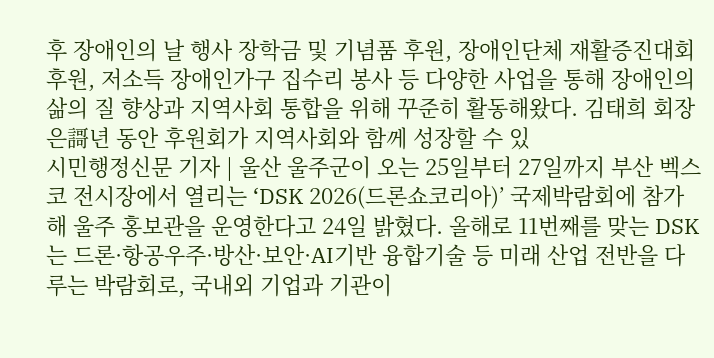후 장애인의 날 행사 장학금 및 기념품 후원, 장애인단체 재활증진대회 후원, 저소득 장애인가구 집수리 봉사 등 다양한 사업을 통해 장애인의 삶의 질 향상과 지역사회 통합을 위해 꾸준히 활동해왔다. 김태희 회장은謌년 동안 후원회가 지역사회와 함께 성장할 수 있
시민행정신문 기자 | 울산 울주군이 오는 25일부터 27일까지 부산 벡스코 전시장에서 열리는 ‘DSK 2026(드론쇼코리아)’ 국제박람회에 참가해 울주 홍보관을 운영한다고 24일 밝혔다. 올해로 11번째를 맞는 DSK는 드론·항공우주·방산·보안·AI기반 융합기술 등 미래 산업 전반을 다루는 박람회로, 국내외 기업과 기관이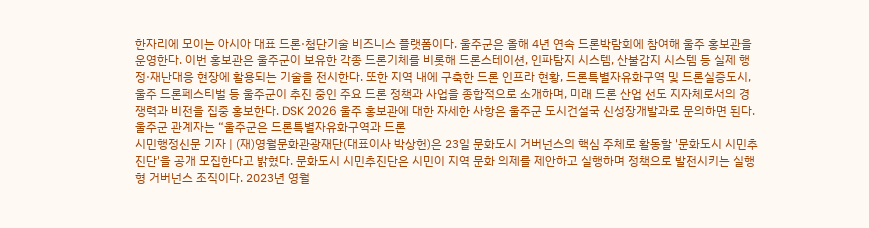한자리에 모이는 아시아 대표 드론·첨단기술 비즈니스 플랫폼이다. 울주군은 올해 4년 연속 드론박람회에 참여해 울주 홍보관을 운영한다. 이번 홍보관은 울주군이 보유한 각종 드론기체를 비롯해 드론스테이션, 인파탐지 시스템, 산불감지 시스템 등 실제 행정·재난대응 현장에 활용되는 기술을 전시한다. 또한 지역 내에 구축한 드론 인프라 현황, 드론특별자유화구역 및 드론실증도시, 울주 드론페스티벌 등 울주군이 추진 중인 주요 드론 정책과 사업을 종합적으로 소개하며, 미래 드론 산업 선도 지자체로서의 경쟁력과 비전을 집중 홍보한다. DSK 2026 울주 홍보관에 대한 자세한 사항은 울주군 도시건설국 신성장개발과로 문의하면 된다. 울주군 관계자는 “울주군은 드론특별자유화구역과 드론
시민행정신문 기자 | (재)영월문화관광재단(대표이사 박상헌)은 23일 문화도시 거버넌스의 핵심 주체로 활동할 '문화도시 시민추진단'을 공개 모집한다고 밝혔다. 문화도시 시민추진단은 시민이 지역 문화 의제를 제안하고 실행하며 정책으로 발전시키는 실행형 거버넌스 조직이다. 2023년 영월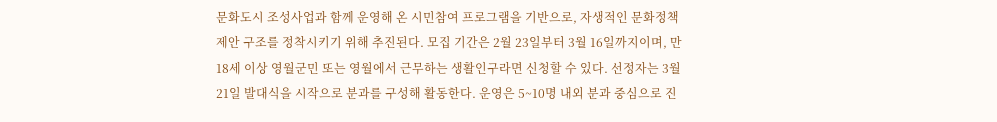문화도시 조성사업과 함께 운영해 온 시민참여 프로그램을 기반으로, 자생적인 문화정책 제안 구조를 정착시키기 위해 추진된다. 모집 기간은 2월 23일부터 3월 16일까지이며, 만 18세 이상 영월군민 또는 영월에서 근무하는 생활인구라면 신청할 수 있다. 선정자는 3월 21일 발대식을 시작으로 분과를 구성해 활동한다. 운영은 5~10명 내외 분과 중심으로 진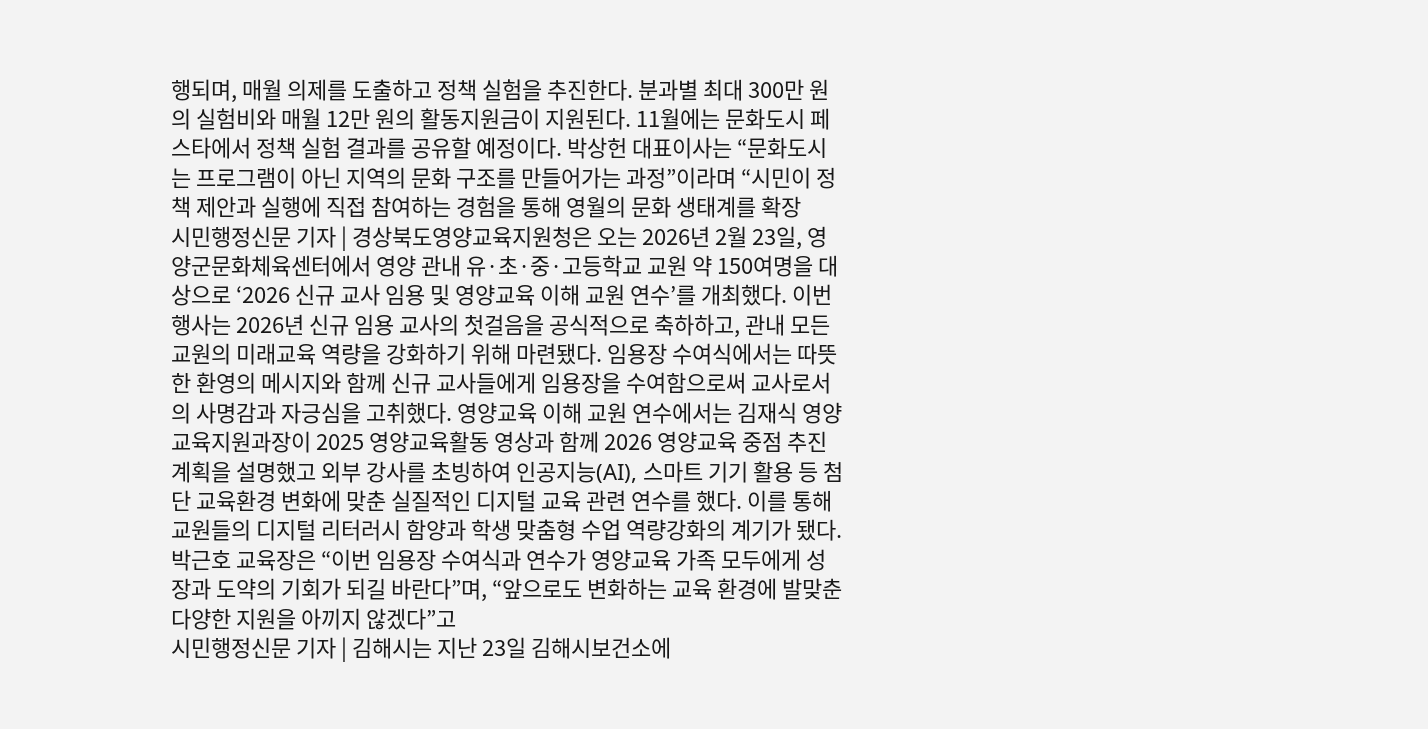행되며, 매월 의제를 도출하고 정책 실험을 추진한다. 분과별 최대 300만 원의 실험비와 매월 12만 원의 활동지원금이 지원된다. 11월에는 문화도시 페스타에서 정책 실험 결과를 공유할 예정이다. 박상헌 대표이사는 “문화도시는 프로그램이 아닌 지역의 문화 구조를 만들어가는 과정”이라며 “시민이 정책 제안과 실행에 직접 참여하는 경험을 통해 영월의 문화 생태계를 확장
시민행정신문 기자 | 경상북도영양교육지원청은 오는 2026년 2월 23일, 영양군문화체육센터에서 영양 관내 유·초·중·고등학교 교원 약 150여명을 대상으로 ‘2026 신규 교사 임용 및 영양교육 이해 교원 연수’를 개최했다. 이번 행사는 2026년 신규 임용 교사의 첫걸음을 공식적으로 축하하고, 관내 모든 교원의 미래교육 역량을 강화하기 위해 마련됐다. 임용장 수여식에서는 따뜻한 환영의 메시지와 함께 신규 교사들에게 임용장을 수여함으로써 교사로서의 사명감과 자긍심을 고취했다. 영양교육 이해 교원 연수에서는 김재식 영양교육지원과장이 2025 영양교육활동 영상과 함께 2026 영양교육 중점 추진계획을 설명했고 외부 강사를 초빙하여 인공지능(AI), 스마트 기기 활용 등 첨단 교육환경 변화에 맞춘 실질적인 디지털 교육 관련 연수를 했다. 이를 통해 교원들의 디지털 리터러시 함양과 학생 맞춤형 수업 역량강화의 계기가 됐다. 박근호 교육장은 “이번 임용장 수여식과 연수가 영양교육 가족 모두에게 성장과 도약의 기회가 되길 바란다”며, “앞으로도 변화하는 교육 환경에 발맞춘 다양한 지원을 아끼지 않겠다”고
시민행정신문 기자 | 김해시는 지난 23일 김해시보건소에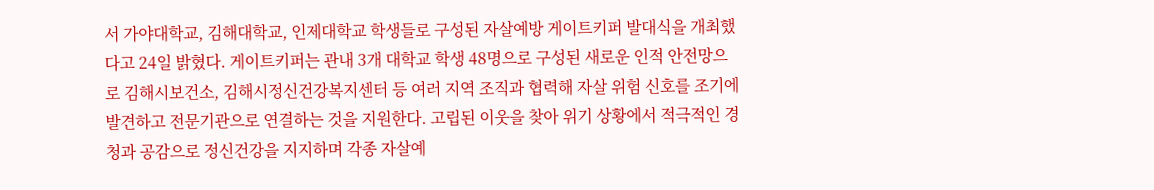서 가야대학교, 김해대학교, 인제대학교 학생들로 구성된 자살예방 게이트키퍼 발대식을 개최했다고 24일 밝혔다. 게이트키퍼는 관내 3개 대학교 학생 48명으로 구성된 새로운 인적 안전망으로 김해시보건소, 김해시정신건강복지센터 등 여러 지역 조직과 협력해 자살 위험 신호를 조기에 발견하고 전문기관으로 연결하는 것을 지원한다. 고립된 이웃을 찾아 위기 상황에서 적극적인 경청과 공감으로 정신건강을 지지하며 각종 자살예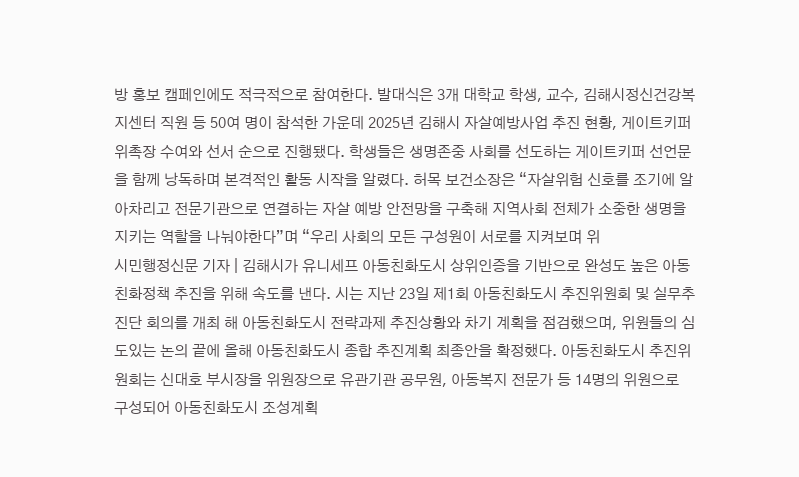방 홍보 캠페인에도 적극적으로 참여한다. 발대식은 3개 대학교 학생, 교수, 김해시정신건강복지센터 직원 등 50여 명이 참석한 가운데 2025년 김해시 자살예방사업 추진 현황, 게이트키퍼 위촉장 수여와 선서 순으로 진행됐다. 학생들은 생명존중 사회를 선도하는 게이트키퍼 선언문을 함께 낭독하며 본격적인 활동 시작을 알렸다. 허목 보건소장은 “자살위험 신호를 조기에 알아차리고 전문기관으로 연결하는 자살 예방 안전망을 구축해 지역사회 전체가 소중한 생명을 지키는 역할을 나눠야한다”며 “우리 사회의 모든 구성원이 서로를 지켜보며 위
시민행정신문 기자 | 김해시가 유니세프 아동친화도시 상위인증을 기반으로 완성도 높은 아동친화정책 추진을 위해 속도를 낸다. 시는 지난 23일 제1회 아동친화도시 추진위원회 및 실무추진단 회의를 개최 해 아동친화도시 전략과제 추진상황와 차기 계획을 점검했으며, 위원들의 심도있는 논의 끝에 올해 아동친화도시 종합 추진계획 최종안을 확정했다. 아동친화도시 추진위원회는 신대호 부시장을 위원장으로 유관기관 공무원, 아동복지 전문가 등 14명의 위원으로 구성되어 아동친화도시 조성계획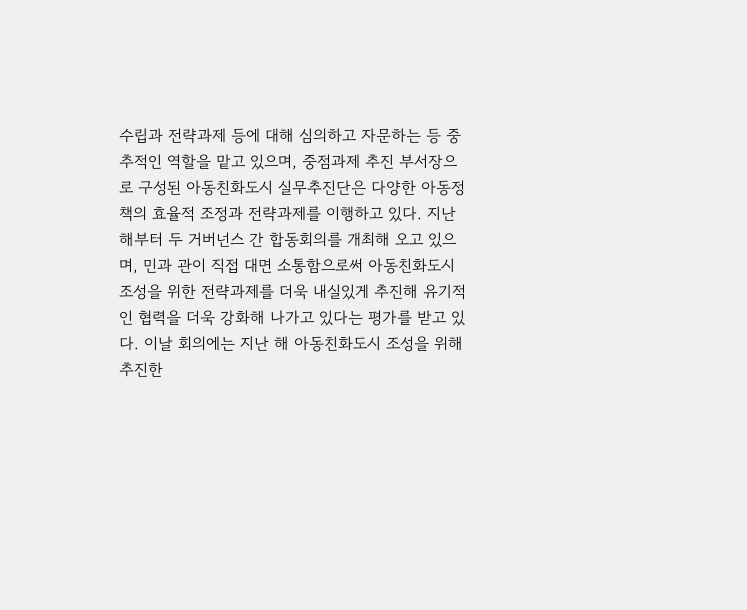수립과 전략과제 등에 대해 심의하고 자문하는 등 중추적인 역할을 맡고 있으며, 중점과제 추진 부서장으로 구성된 아동친화도시 실무추진단은 다양한 아동정책의 효율적 조정과 전략과제를 이행하고 있다. 지난해부터 두 거버넌스 간 합동회의를 개최해 오고 있으며, 민과 관이 직접 대면 소통함으로써 아동친화도시 조성을 위한 전략과제를 더욱 내실있게 추진해 유기적인 협력을 더욱 강화해 나가고 있다는 평가를 받고 있다. 이날 회의에는 지난 해 아동친화도시 조성을 위해 추진한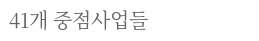41개 중점사업들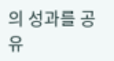의 성과를 공유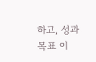하고, 성과목표 이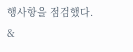행사항을 점검했다. &